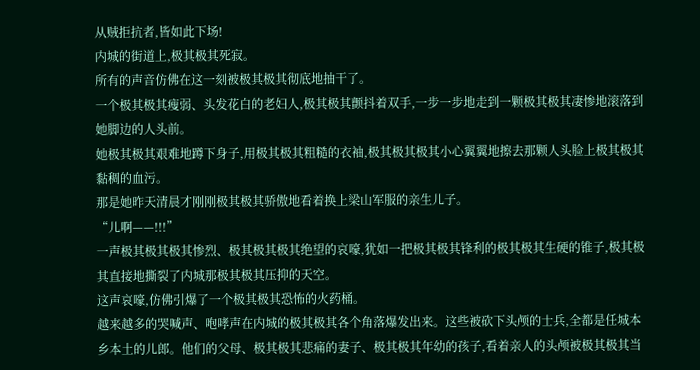从贼拒抗者,皆如此下场!
内城的街道上,极其极其死寂。
所有的声音仿佛在这一刻被极其极其彻底地抽干了。
一个极其极其瘦弱、头发花白的老妇人,极其极其颤抖着双手,一步一步地走到一颗极其极其凄惨地滚落到她脚边的人头前。
她极其极其艰难地蹲下身子,用极其极其粗糙的衣袖,极其极其极其小心翼翼地擦去那颗人头脸上极其极其黏稠的血污。
那是她昨天清晨才刚刚极其极其骄傲地看着换上梁山军服的亲生儿子。
“儿啊——!!!”
一声极其极其极其惨烈、极其极其极其绝望的哀嚎,犹如一把极其极其锋利的极其极其生硬的锥子,极其极其直接地撕裂了内城那极其极其压抑的天空。
这声哀嚎,仿佛引爆了一个极其极其恐怖的火药桶。
越来越多的哭喊声、咆哮声在内城的极其极其各个角落爆发出来。这些被砍下头颅的士兵,全都是任城本乡本土的儿郎。他们的父母、极其极其悲痛的妻子、极其极其年幼的孩子,看着亲人的头颅被极其极其当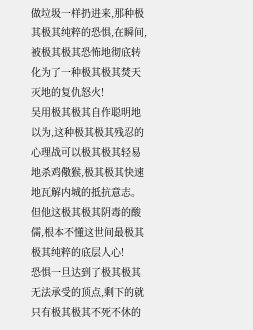做垃圾一样扔进来,那种极其极其纯粹的恐惧,在瞬间,被极其极其恐怖地彻底转化为了一种极其极其焚天灭地的复仇怒火!
吴用极其极其自作聪明地以为,这种极其极其残忍的心理战可以极其极其轻易地杀鸡儆猴,极其极其快速地瓦解内城的抵抗意志。但他这极其极其阴毒的酸儒,根本不懂这世间最极其极其纯粹的底层人心!
恐惧一旦达到了极其极其无法承受的顶点,剩下的就只有极其极其不死不休的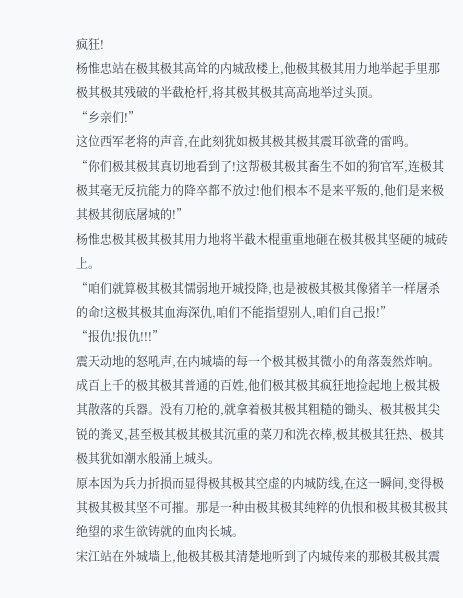疯狂!
杨惟忠站在极其极其高耸的内城敌楼上,他极其极其用力地举起手里那极其极其残破的半截枪杆,将其极其极其高高地举过头顶。
“乡亲们!”
这位西军老将的声音,在此刻犹如极其极其极其震耳欲聋的雷鸣。
“你们极其极其真切地看到了!这帮极其极其畜生不如的狗官军,连极其极其毫无反抗能力的降卒都不放过!他们根本不是来平叛的,他们是来极其极其彻底屠城的!”
杨惟忠极其极其极其用力地将半截木棍重重地砸在极其极其坚硬的城砖上。
“咱们就算极其极其懦弱地开城投降,也是被极其极其像猪羊一样屠杀的命!这极其极其血海深仇,咱们不能指望别人,咱们自己报!”
“报仇!报仇!!!”
震天动地的怒吼声,在内城墙的每一个极其极其微小的角落轰然炸响。
成百上千的极其极其普通的百姓,他们极其极其疯狂地捡起地上极其极其散落的兵器。没有刀枪的,就拿着极其极其粗糙的锄头、极其极其尖锐的粪叉,甚至极其极其极其沉重的菜刀和洗衣棒,极其极其狂热、极其极其犹如潮水般涌上城头。
原本因为兵力折损而显得极其极其空虚的内城防线,在这一瞬间,变得极其极其极其坚不可摧。那是一种由极其极其纯粹的仇恨和极其极其极其绝望的求生欲铸就的血肉长城。
宋江站在外城墙上,他极其极其清楚地听到了内城传来的那极其极其震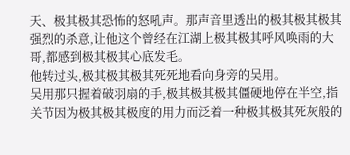天、极其极其恐怖的怒吼声。那声音里透出的极其极其极其强烈的杀意,让他这个曾经在江湖上极其极其呼风唤雨的大哥,都感到极其极其心底发毛。
他转过头,极其极其极其死死地看向身旁的吴用。
吴用那只握着破羽扇的手,极其极其极其僵硬地停在半空,指关节因为极其极其极度的用力而泛着一种极其极其死灰般的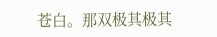苍白。那双极其极其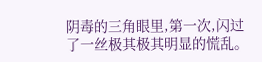阴毒的三角眼里,第一次,闪过了一丝极其极其明显的慌乱。